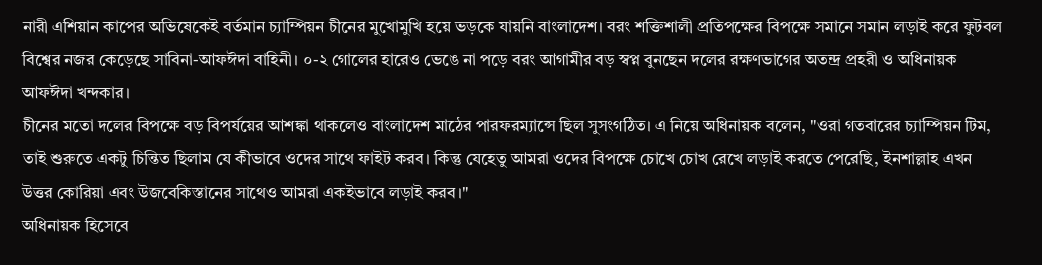নারী এশিয়ান কাপের অভিষেকেই বর্তমান চ্যাম্পিয়ন চীনের মুখোমুখি হয়ে ভড়কে যায়নি বাংলাদেশ। বরং শক্তিশালী প্রতিপক্ষের বিপক্ষে সমানে সমান লড়াই করে ফুটবল বিশ্বের নজর কেড়েছে সাবিনা-আফঈদা বাহিনী। ০-২ গোলের হারেও ভেঙে না পড়ে বরং আগামীর বড় স্বপ্ন বুনছেন দলের রক্ষণভাগের অতন্দ্র প্রহরী ও অধিনায়ক আফঈদা খন্দকার।
চীনের মতো দলের বিপক্ষে বড় বিপর্যয়ের আশঙ্কা থাকলেও বাংলাদেশ মাঠের পারফরম্যান্সে ছিল সুসংগঠিত। এ নিয়ে অধিনায়ক বলেন, "ওরা গতবারের চ্যাম্পিয়ন টিম, তাই শুরুতে একটু চিন্তিত ছিলাম যে কীভাবে ওদের সাথে ফাইট করব। কিন্তু যেহেতু আমরা ওদের বিপক্ষে চোখে চোখ রেখে লড়াই করতে পেরেছি, ইনশাল্লাহ এখন উত্তর কোরিয়া এবং উজবেকিস্তানের সাথেও আমরা একইভাবে লড়াই করব।"
অধিনায়ক হিসেবে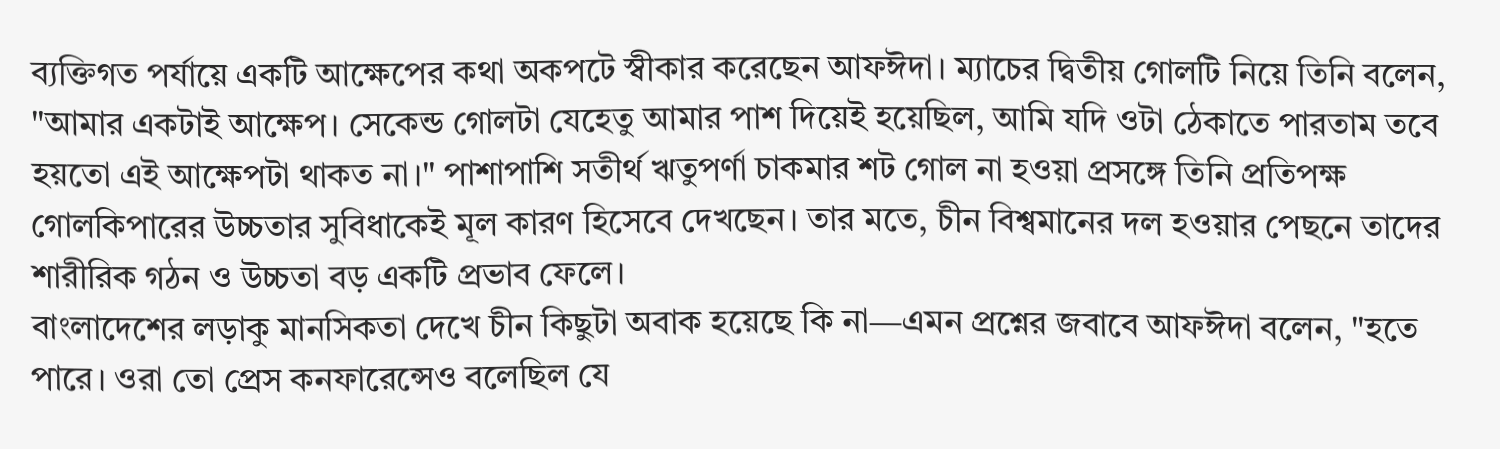ব্যক্তিগত পর্যায়ে একটি আক্ষেপের কথা অকপটে স্বীকার করেছেন আফঈদা। ম্যাচের দ্বিতীয় গোলটি নিয়ে তিনি বলেন, "আমার একটাই আক্ষেপ। সেকেন্ড গোলটা যেহেতু আমার পাশ দিয়েই হয়েছিল, আমি যদি ওটা ঠেকাতে পারতাম তবে হয়তো এই আক্ষেপটা থাকত না।" পাশাপাশি সতীর্থ ঋতুপর্ণা চাকমার শট গোল না হওয়া প্রসঙ্গে তিনি প্রতিপক্ষ গোলকিপারের উচ্চতার সুবিধাকেই মূল কারণ হিসেবে দেখছেন। তার মতে, চীন বিশ্বমানের দল হওয়ার পেছনে তাদের শারীরিক গঠন ও উচ্চতা বড় একটি প্রভাব ফেলে।
বাংলাদেশের লড়াকু মানসিকতা দেখে চীন কিছুটা অবাক হয়েছে কি না—এমন প্রশ্নের জবাবে আফঈদা বলেন, "হতে পারে। ওরা তো প্রেস কনফারেন্সেও বলেছিল যে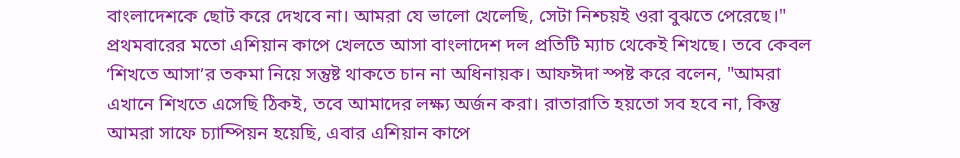বাংলাদেশকে ছোট করে দেখবে না। আমরা যে ভালো খেলেছি, সেটা নিশ্চয়ই ওরা বুঝতে পেরেছে।"
প্রথমবারের মতো এশিয়ান কাপে খেলতে আসা বাংলাদেশ দল প্রতিটি ম্যাচ থেকেই শিখছে। তবে কেবল ‘শিখতে আসা’র তকমা নিয়ে সন্তুষ্ট থাকতে চান না অধিনায়ক। আফঈদা স্পষ্ট করে বলেন, "আমরা এখানে শিখতে এসেছি ঠিকই, তবে আমাদের লক্ষ্য অর্জন করা। রাতারাতি হয়তো সব হবে না, কিন্তু আমরা সাফে চ্যাম্পিয়ন হয়েছি, এবার এশিয়ান কাপে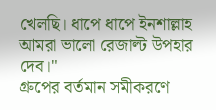খেলছি। ধাপে ধাপে ইনশাল্লাহ আমরা ভালো রেজাল্ট উপহার দেব।"
গ্রুপের বর্তমান সমীকরণে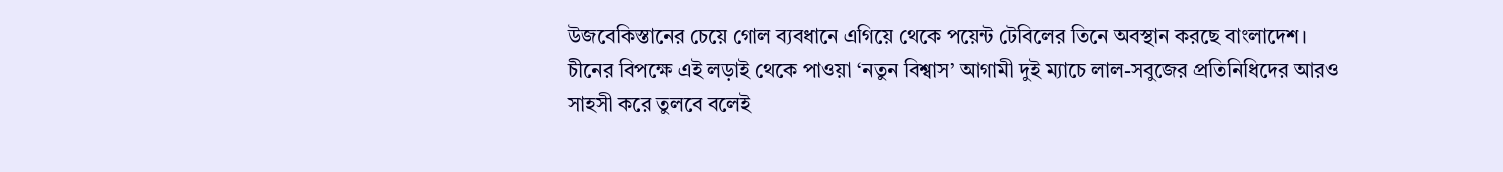উজবেকিস্তানের চেয়ে গোল ব্যবধানে এগিয়ে থেকে পয়েন্ট টেবিলের তিনে অবস্থান করছে বাংলাদেশ। চীনের বিপক্ষে এই লড়াই থেকে পাওয়া ‘নতুন বিশ্বাস’ আগামী দুই ম্যাচে লাল-সবুজের প্রতিনিধিদের আরও সাহসী করে তুলবে বলেই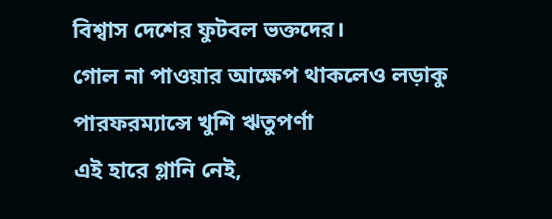বিশ্বাস দেশের ফুটবল ভক্তদের।
গোল না পাওয়ার আক্ষেপ থাকলেও লড়াকু পারফরম্যান্সে খুশি ঋতুপর্ণা
এই হারে গ্লানি নেই,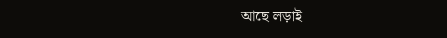আছে লড়াই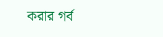করার গর্ব